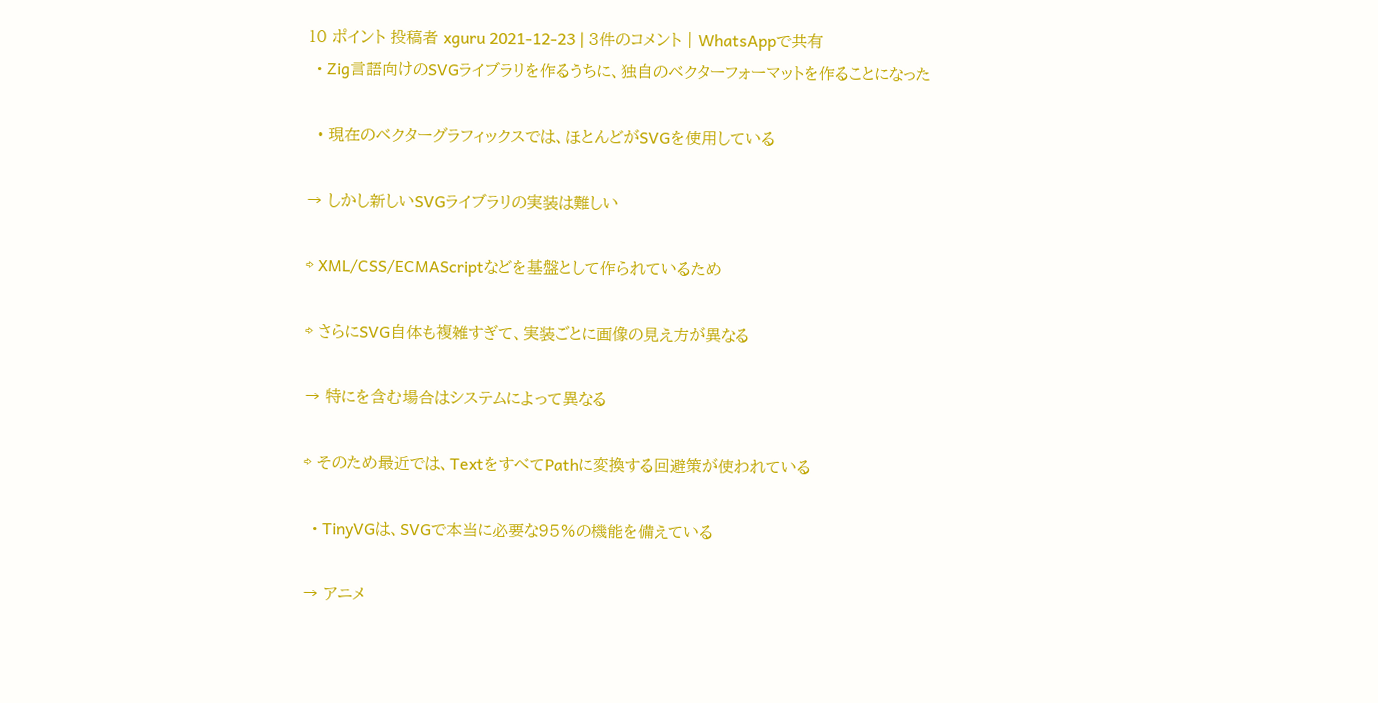10 ポイント 投稿者 xguru 2021-12-23 | 3件のコメント | WhatsAppで共有
  • Zig言語向けのSVGライブラリを作るうちに、独自のベクターフォーマットを作ることになった

  • 現在のベクターグラフィックスでは、ほとんどがSVGを使用している

→ しかし新しいSVGライブラリの実装は難しい

⇨ XML/CSS/ECMAScriptなどを基盤として作られているため

⇨ さらにSVG自体も複雑すぎて、実装ごとに画像の見え方が異なる

→ 特にを含む場合はシステムによって異なる

⇨ そのため最近では、TextをすべてPathに変換する回避策が使われている

  • TinyVGは、SVGで本当に必要な95%の機能を備えている

→ アニメ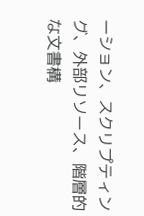ーション、スクリプティング、外部リソース、階層的な文書構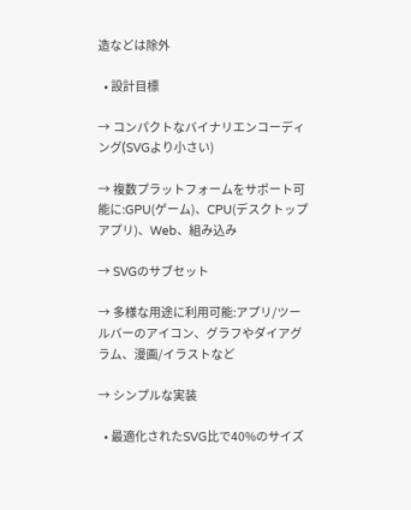造などは除外

  • 設計目標

→ コンパクトなバイナリエンコーディング(SVGより小さい)

→ 複数プラットフォームをサポート可能に:GPU(ゲーム)、CPU(デスクトップアプリ)、Web、組み込み

→ SVGのサブセット

→ 多様な用途に利用可能:アプリ/ツールバーのアイコン、グラフやダイアグラム、漫画/イラストなど

→ シンプルな実装

  • 最適化されたSVG比で40%のサイズ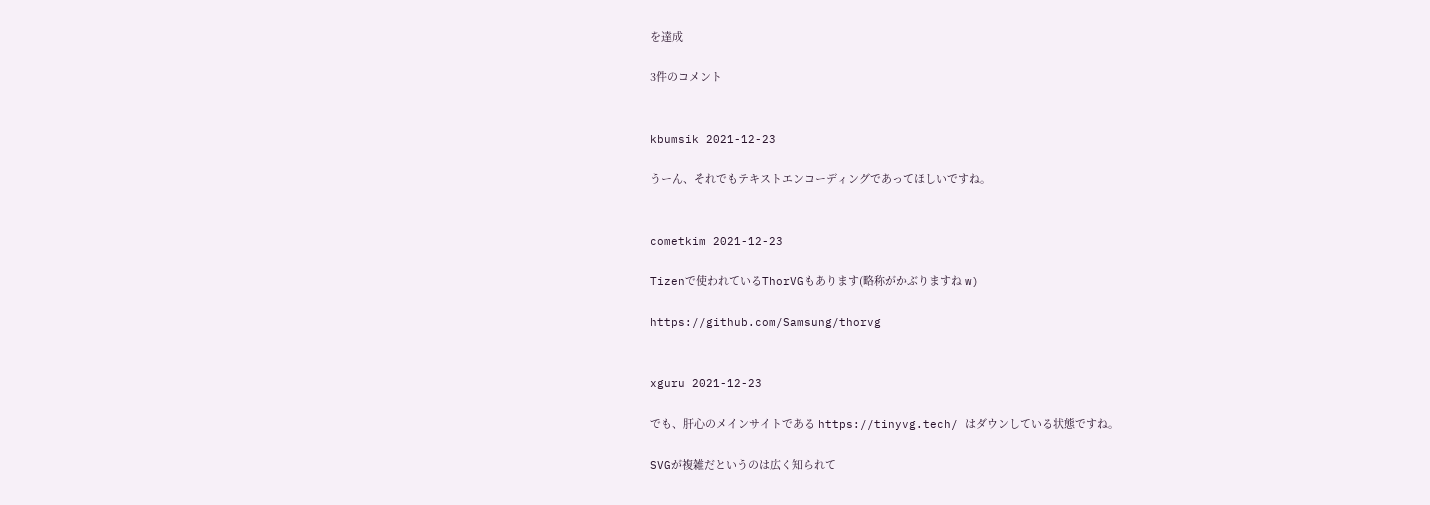を達成

3件のコメント


kbumsik 2021-12-23

うーん、それでもテキストエンコーディングであってほしいですね。


cometkim 2021-12-23

Tizenで使われているThorVGもあります(略称がかぶりますね w)

https://github.com/Samsung/thorvg


xguru 2021-12-23

でも、肝心のメインサイトである https://tinyvg.tech/ はダウンしている状態ですね。

SVGが複雑だというのは広く知られて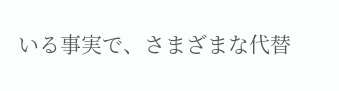いる事実で、さまざまな代替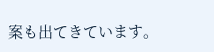案も出てきています。